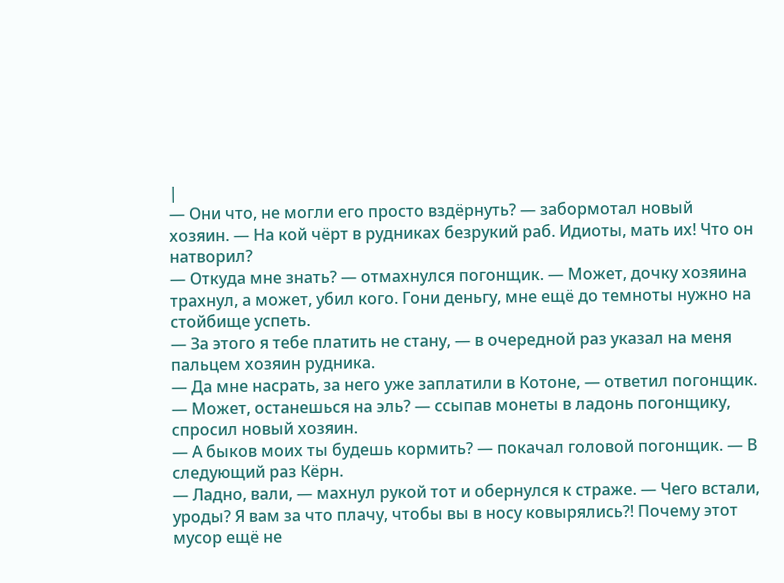|
— Они что, не могли его просто вздёрнуть? — забормотал новый хозяин. — На кой чёрт в рудниках безрукий раб. Идиоты, мать их! Что он натворил?
— Откуда мне знать? — отмахнулся погонщик. — Может, дочку хозяина трахнул, а может, убил кого. Гони деньгу, мне ещё до темноты нужно на стойбище успеть.
— За этого я тебе платить не стану, — в очередной раз указал на меня пальцем хозяин рудника.
— Да мне насрать, за него уже заплатили в Котоне, — ответил погонщик.
— Может, останешься на эль? — ссыпав монеты в ладонь погонщику, спросил новый хозяин.
— А быков моих ты будешь кормить? — покачал головой погонщик. — В следующий раз Кёрн.
— Ладно, вали, — махнул рукой тот и обернулся к страже. — Чего встали, уроды? Я вам за что плачу, чтобы вы в носу ковырялись?! Почему этот мусор ещё не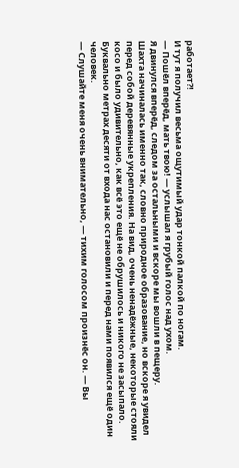работает?!
И тут я получил весьма ощутимый удар тонкой палкой по ногам.
— Пошёл вперёд, мать твою! — услышал я грубый голос над ухом.
Я двинулся вперёд, следом за остальными и вскоре мы вошли в пещеру.
Шахта начиналась именно так, словно природное образование, но вскоре я увидел перед собой деревянные укрепления. На вид, очень ненадёжные, некоторые стояли косо и было удивительно, как всё это ещё не обрушилось и никого не засыпало.
Буквально метрах десяти от входа нас остановили и перед нами появился ещё один человек.
— Слушайте меня очень внимательно, — тихим голосом произнёс он. — Вы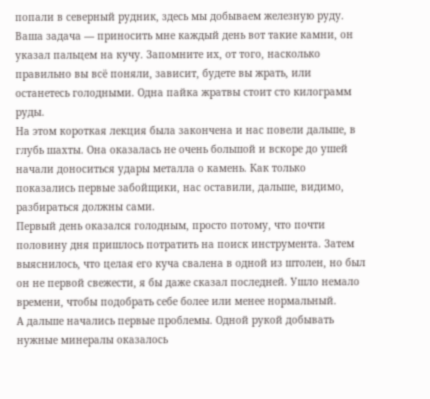попали в северный рудник, здесь мы добываем железную руду. Ваша задача — приносить мне каждый день вот такие камни, он указал пальцем на кучу. Запомните их, от того, насколько правильно вы всё поняли, зависит, будете вы жрать, или останетесь голодными. Одна пайка жратвы стоит сто килограмм руды.
На этом короткая лекция была закончена и нас повели дальше, в глубь шахты. Она оказалась не очень большой и вскоре до ушей начали доноситься удары металла о камень. Как только показались первые забойщики, нас оставили, дальше, видимо, разбираться должны сами.
Первый день оказался голодным, просто потому, что почти половину дня пришлось потратить на поиск инструмента. Затем выяснилось, что целая его куча свалена в одной из штолен, но был он не первой свежести, я бы даже сказал последней. Ушло немало времени, чтобы подобрать себе более или менее нормальный.
А дальше начались первые проблемы. Одной рукой добывать нужные минералы оказалось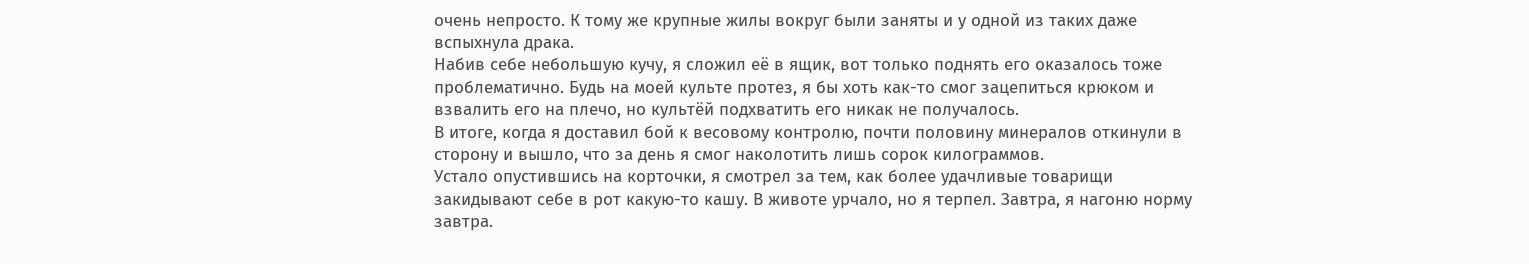очень непросто. К тому же крупные жилы вокруг были заняты и у одной из таких даже вспыхнула драка.
Набив себе небольшую кучу, я сложил её в ящик, вот только поднять его оказалось тоже проблематично. Будь на моей культе протез, я бы хоть как-то смог зацепиться крюком и взвалить его на плечо, но культёй подхватить его никак не получалось.
В итоге, когда я доставил бой к весовому контролю, почти половину минералов откинули в сторону и вышло, что за день я смог наколотить лишь сорок килограммов.
Устало опустившись на корточки, я смотрел за тем, как более удачливые товарищи закидывают себе в рот какую-то кашу. В животе урчало, но я терпел. Завтра, я нагоню норму завтра.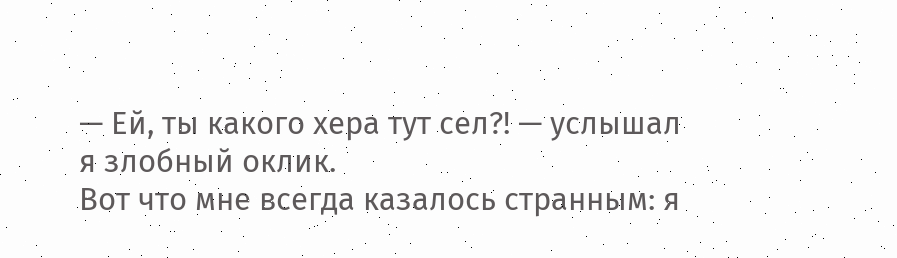— Ей, ты какого хера тут сел?! — услышал я злобный оклик.
Вот что мне всегда казалось странным: я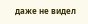даже не видел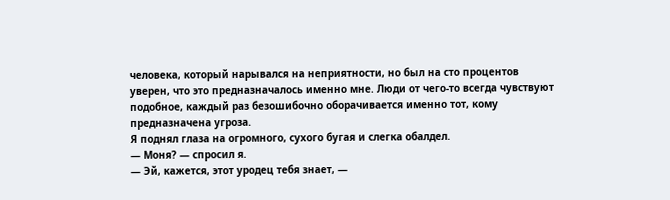человека, который нарывался на неприятности, но был на сто процентов уверен, что это предназначалось именно мне. Люди от чего-то всегда чувствуют подобное, каждый раз безошибочно оборачивается именно тот, кому предназначена угроза.
Я поднял глаза на огромного, сухого бугая и слегка обалдел.
— Моня? — спросил я.
— Эй, кажется, этот уродец тебя знает, —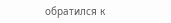обратился к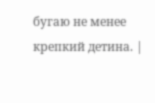бугаю не менее крепкий детина. |